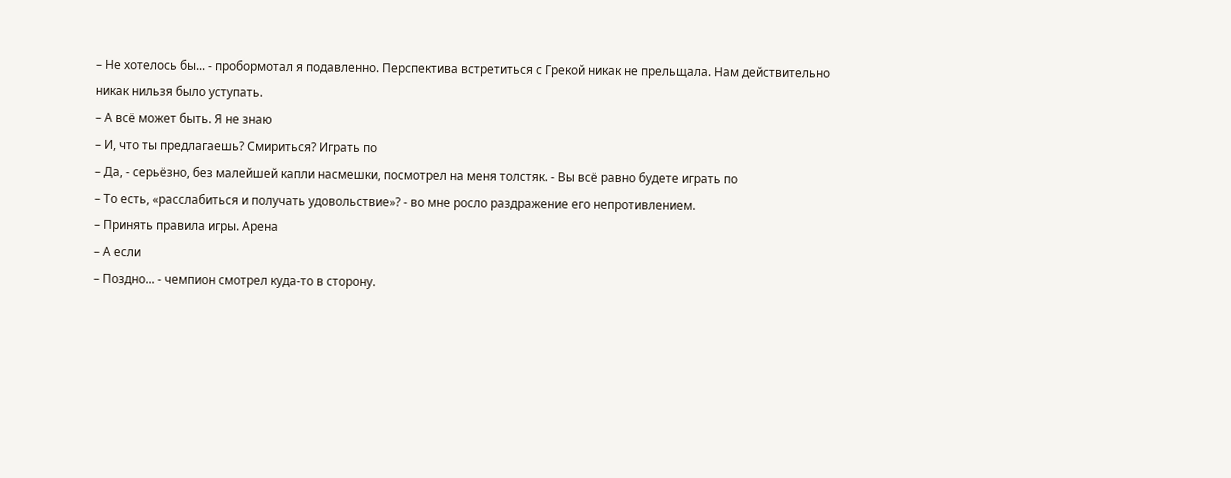– Не хотелось бы... - пробормотал я подавленно. Перспектива встретиться с Грекой никак не прельщала. Нам действительно никак нильзя было уступать.
– А всё может быть. Я не знаю
– И, что ты предлагаешь? Смириться? Играть по
– Да, - серьёзно, без малейшей капли насмешки, посмотрел на меня толстяк. - Вы всё равно будете играть по
– То есть, «расслабиться и получать удовольствие»? - во мне росло раздражение его непротивлением.
– Принять правила игры. Арена
– А если
– Поздно... - чемпион смотрел куда-то в сторону.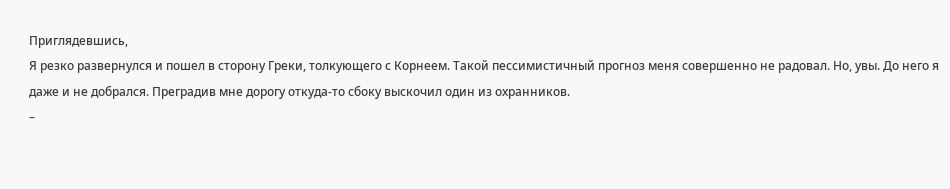Приглядевшись,
Я резко развернулся и пошел в сторону Греки, толкующего с Корнеем. Такой пессимистичный прогноз меня совершенно не радовал. Но, увы. До него я даже и не добрался. Преградив мне дорогу откуда-то сбоку выскочил один из охранников.
–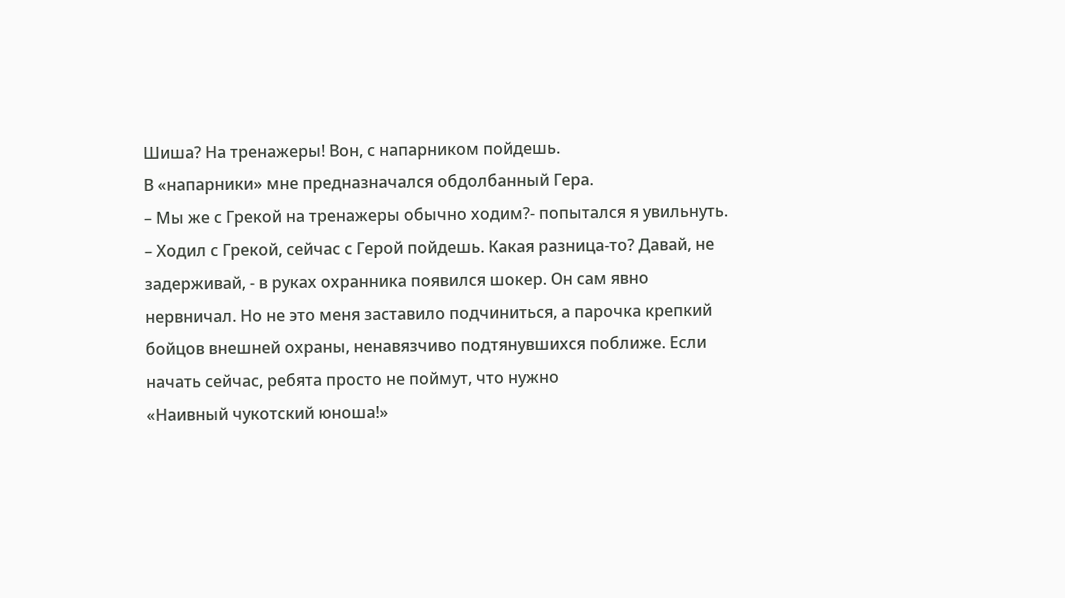Шиша? На тренажеры! Вон, с напарником пойдешь.
В «напарники» мне предназначался обдолбанный Гера.
– Мы же с Грекой на тренажеры обычно ходим?- попытался я увильнуть.
– Ходил с Грекой, сейчас с Герой пойдешь. Какая разница-то? Давай, не задерживай, - в руках охранника появился шокер. Он сам явно нервничал. Но не это меня заставило подчиниться, а парочка крепкий бойцов внешней охраны, ненавязчиво подтянувшихся поближе. Если начать сейчас, ребята просто не поймут, что нужно
«Наивный чукотский юноша!»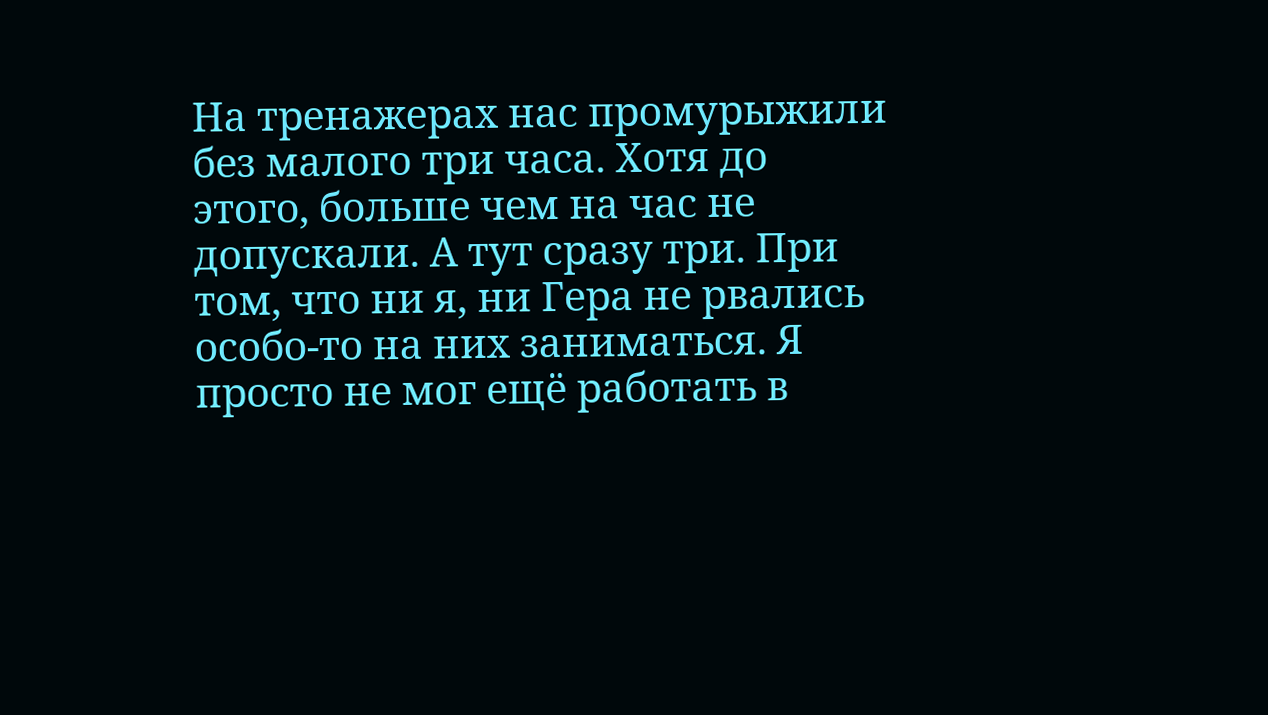На тренажерах нас промурыжили без малого три часа. Хотя до этого, больше чем на час не допускали. А тут сразу три. При том, что ни я, ни Гера не рвались особо-то на них заниматься. Я просто не мог ещё работать в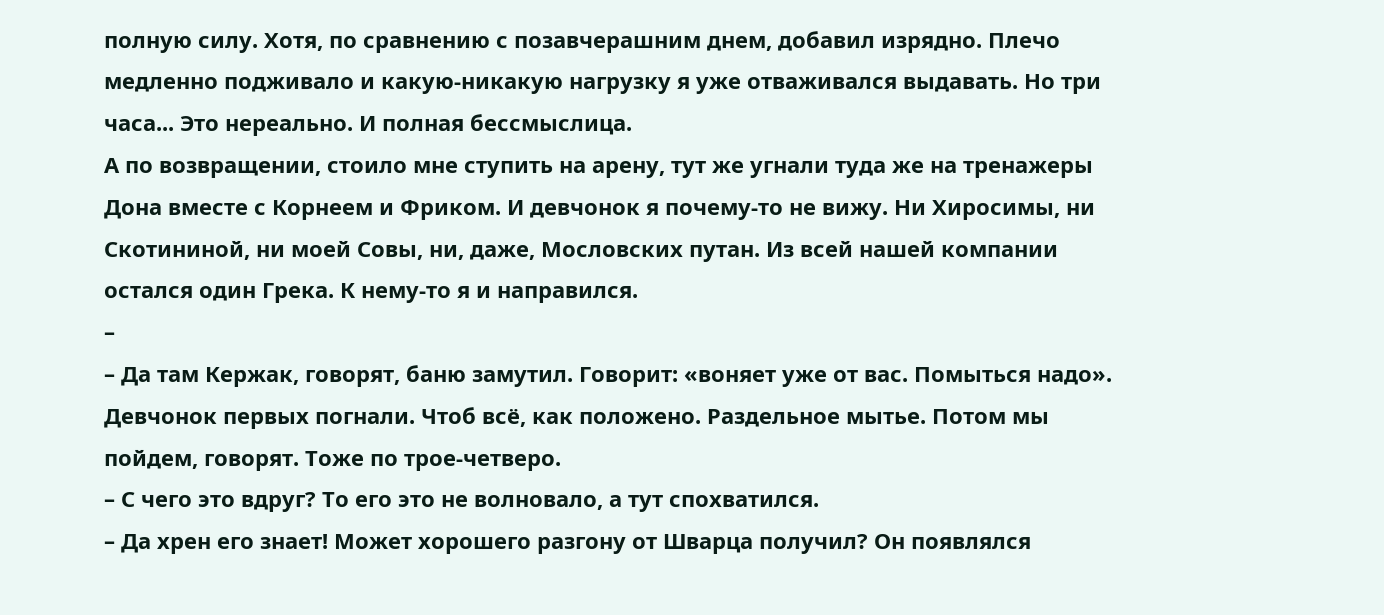полную силу. Хотя, по сравнению с позавчерашним днем, добавил изрядно. Плечо медленно подживало и какую-никакую нагрузку я уже отваживался выдавать. Но три часа... Это нереально. И полная бессмыслица.
А по возвращении, стоило мне ступить на арену, тут же угнали туда же на тренажеры Дона вместе с Корнеем и Фриком. И девчонок я почему-то не вижу. Ни Хиросимы, ни Скотининой, ни моей Совы, ни, даже, Мословских путан. Из всей нашей компании остался один Грека. К нему-то я и направился.
–
– Да там Кержак, говорят, баню замутил. Говорит: «воняет уже от вас. Помыться надо». Девчонок первых погнали. Чтоб всё, как положено. Раздельное мытье. Потом мы пойдем, говорят. Тоже по трое-четверо.
– С чего это вдруг? То его это не волновало, а тут спохватился.
– Да хрен его знает! Может хорошего разгону от Шварца получил? Он появлялся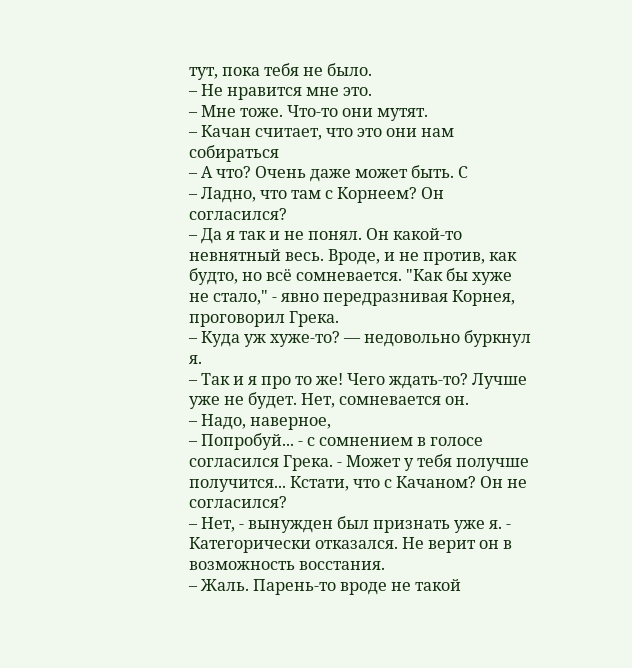тут, пока тебя не было.
– Не нравится мне это.
– Мне тоже. Что-то они мутят.
– Качан считает, что это они нам собираться
– А что? Очень даже может быть. С
– Ладно, что там с Корнеем? Он согласился?
– Да я так и не понял. Он какой-то невнятный весь. Вроде, и не против, как будто, но всё сомневается. "Как бы хуже не стало," - явно передразнивая Корнея, проговорил Грека.
– Куда уж хуже-то? — недовольно буркнул я.
– Так и я про то же! Чего ждать-то? Лучше уже не будет. Нет, сомневается он.
– Надо, наверное,
– Попробуй... - с сомнением в голосе согласился Грека. - Может у тебя получше получится... Кстати, что с Качаном? Он не согласился?
– Нет, - вынужден был признать уже я. - Категорически отказался. Не верит он в возможность восстания.
– Жаль. Парень-то вроде не такой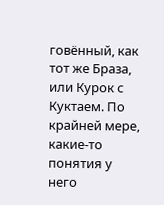говённый, как тот же Браза, или Курок с Куктаем. По крайней мере, какие-то понятия у него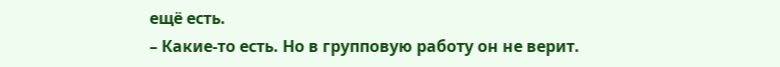ещё есть.
– Какие-то есть. Но в групповую работу он не верит.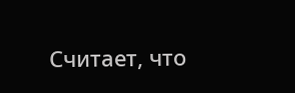Считает, что